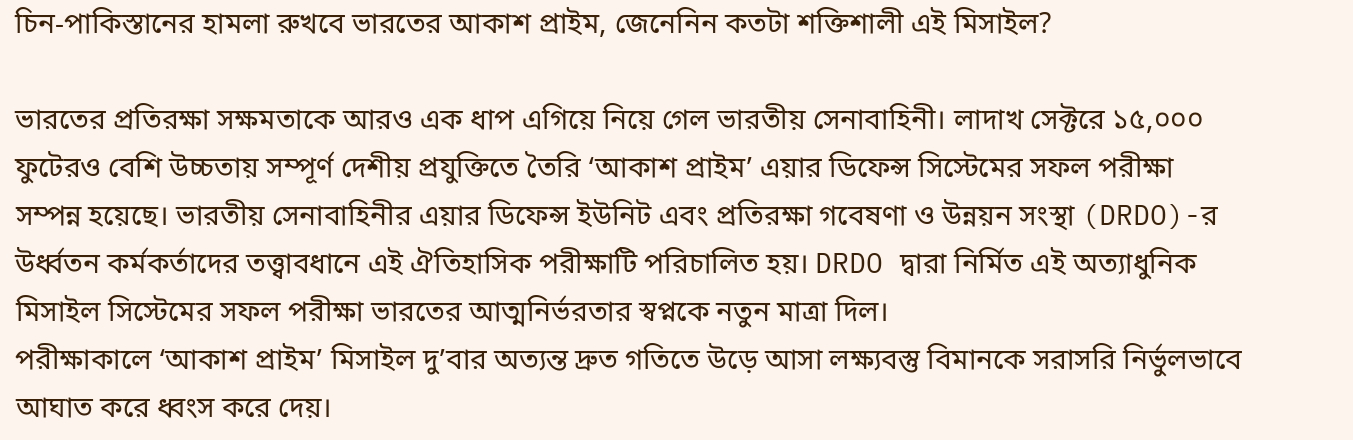চিন-পাকিস্তানের হামলা রুখবে ভারতের আকাশ প্রাইম, জেনেনিন কতটা শক্তিশালী এই মিসাইল?

ভারতের প্রতিরক্ষা সক্ষমতাকে আরও এক ধাপ এগিয়ে নিয়ে গেল ভারতীয় সেনাবাহিনী। লাদাখ সেক্টরে ১৫,০০০ ফুটেরও বেশি উচ্চতায় সম্পূর্ণ দেশীয় প্রযুক্তিতে তৈরি ‘আকাশ প্রাইম’ এয়ার ডিফেন্স সিস্টেমের সফল পরীক্ষা সম্পন্ন হয়েছে। ভারতীয় সেনাবাহিনীর এয়ার ডিফেন্স ইউনিট এবং প্রতিরক্ষা গবেষণা ও উন্নয়ন সংস্থা (DRDO)-র উর্ধ্বতন কর্মকর্তাদের তত্ত্বাবধানে এই ঐতিহাসিক পরীক্ষাটি পরিচালিত হয়। DRDO দ্বারা নির্মিত এই অত্যাধুনিক মিসাইল সিস্টেমের সফল পরীক্ষা ভারতের আত্মনির্ভরতার স্বপ্নকে নতুন মাত্রা দিল।
পরীক্ষাকালে ‘আকাশ প্রাইম’ মিসাইল দু’বার অত্যন্ত দ্রুত গতিতে উড়ে আসা লক্ষ্যবস্তু বিমানকে সরাসরি নির্ভুলভাবে আঘাত করে ধ্বংস করে দেয়।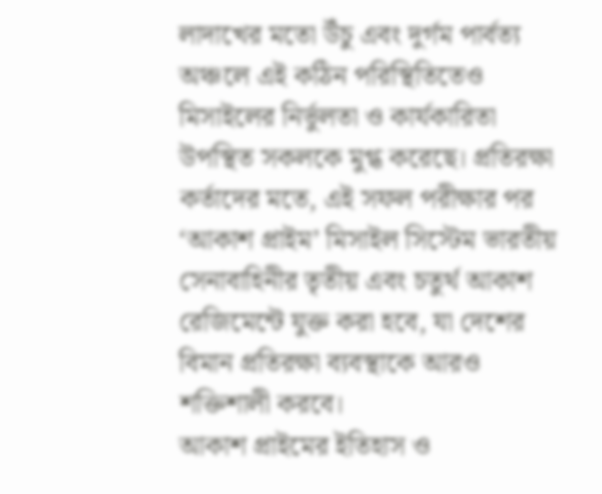লাদাখের মতো উঁচু এবং দুর্গম পার্বত্য অঞ্চলে এই কঠিন পরিস্থিতিতেও মিসাইলের নির্ভুলতা ও কার্যকারিতা উপস্থিত সকলকে মুগ্ধ করেছে। প্রতিরক্ষা কর্তাদের মতে, এই সফল পরীক্ষার পর ‘আকাশ প্রাইম’ মিসাইল সিস্টেম ভারতীয় সেনাবাহিনীর তৃতীয় এবং চতুর্থ আকাশ রেজিমেন্টে যুক্ত করা হবে, যা দেশের বিমান প্রতিরক্ষা ব্যবস্থাকে আরও শক্তিশালী করবে।
আকাশ প্রাইমের ইতিহাস ও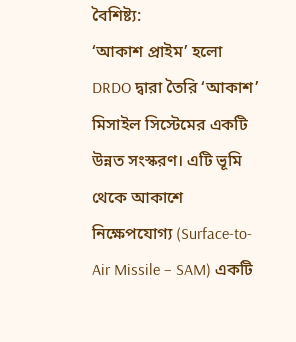বৈশিষ্ট্য:
‘আকাশ প্রাইম’ হলো DRDO দ্বারা তৈরি ‘আকাশ’ মিসাইল সিস্টেমের একটি উন্নত সংস্করণ। এটি ভূমি থেকে আকাশে নিক্ষেপযোগ্য (Surface-to-Air Missile – SAM) একটি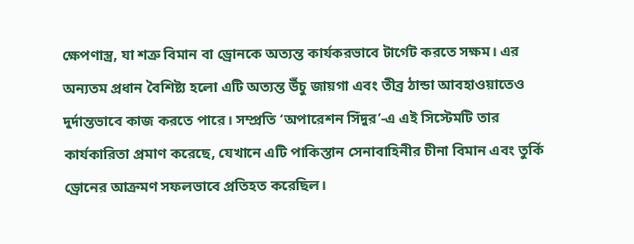ক্ষেপণাস্ত্র, যা শত্রু বিমান বা ড্রোনকে অত্যন্ত কার্যকরভাবে টার্গেট করতে সক্ষম। এর অন্যতম প্রধান বৈশিষ্ট্য হলো এটি অত্যন্ত উঁচু জায়গা এবং তীব্র ঠান্ডা আবহাওয়াতেও দুর্দান্তভাবে কাজ করতে পারে। সম্প্রতি ‘অপারেশন সিঁদুর’-এ এই সিস্টেমটি তার কার্যকারিতা প্রমাণ করেছে, যেখানে এটি পাকিস্তান সেনাবাহিনীর চীনা বিমান এবং তুর্কি ড্রোনের আক্রমণ সফলভাবে প্রতিহত করেছিল।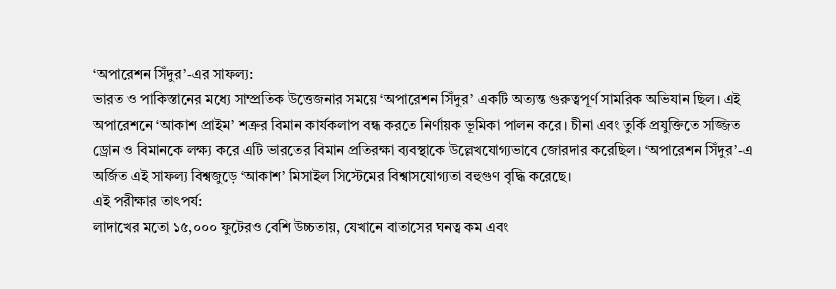‘অপারেশন সিঁদুর’-এর সাফল্য:
ভারত ও পাকিস্তানের মধ্যে সাম্প্রতিক উত্তেজনার সময়ে ‘অপারেশন সিঁদুর’ একটি অত্যন্ত গুরুত্বপূর্ণ সামরিক অভিযান ছিল। এই অপারেশনে ‘আকাশ প্রাইম’ শত্রুর বিমান কার্যকলাপ বন্ধ করতে নির্ণায়ক ভূমিকা পালন করে। চীনা এবং তুর্কি প্রযুক্তিতে সজ্জিত ড্রোন ও বিমানকে লক্ষ্য করে এটি ভারতের বিমান প্রতিরক্ষা ব্যবস্থাকে উল্লেখযোগ্যভাবে জোরদার করেছিল। ‘অপারেশন সিঁদুর’-এ অর্জিত এই সাফল্য বিশ্বজুড়ে ‘আকাশ’ মিসাইল সিস্টেমের বিশ্বাসযোগ্যতা বহুগুণ বৃদ্ধি করেছে।
এই পরীক্ষার তাৎপর্য:
লাদাখের মতো ১৫,০০০ ফুটেরও বেশি উচ্চতায়, যেখানে বাতাসের ঘনত্ব কম এবং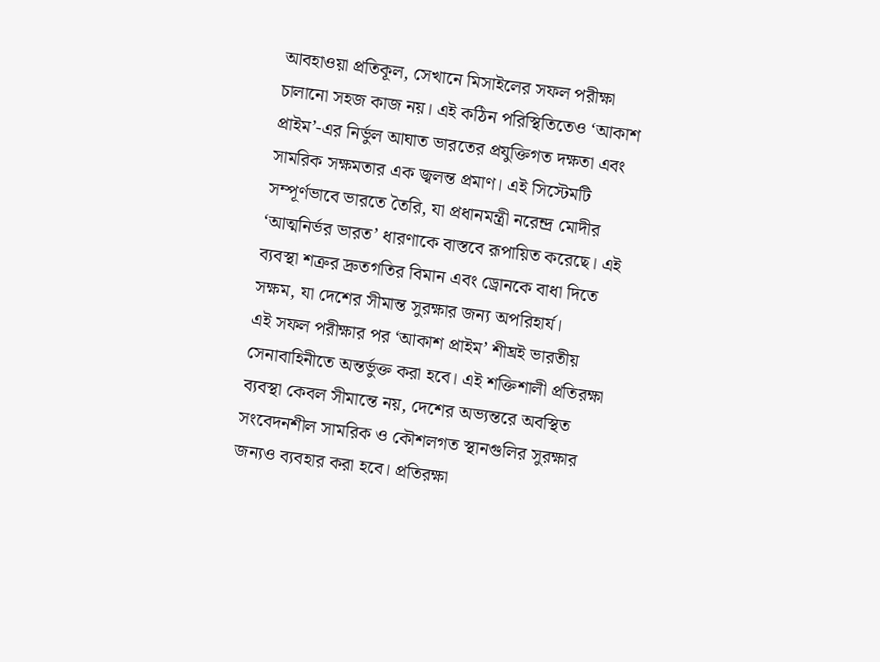আবহাওয়া প্রতিকূল, সেখানে মিসাইলের সফল পরীক্ষা চালানো সহজ কাজ নয়। এই কঠিন পরিস্থিতিতেও ‘আকাশ প্রাইম’-এর নির্ভুল আঘাত ভারতের প্রযুক্তিগত দক্ষতা এবং সামরিক সক্ষমতার এক জ্বলন্ত প্রমাণ। এই সিস্টেমটি সম্পূর্ণভাবে ভারতে তৈরি, যা প্রধানমন্ত্রী নরেন্দ্র মোদীর ‘আত্মনির্ভর ভারত’ ধারণাকে বাস্তবে রূপায়িত করেছে। এই ব্যবস্থা শত্রুর দ্রুতগতির বিমান এবং ড্রোনকে বাধা দিতে সক্ষম, যা দেশের সীমান্ত সুরক্ষার জন্য অপরিহার্য।
এই সফল পরীক্ষার পর ‘আকাশ প্রাইম’ শীঘ্রই ভারতীয় সেনাবাহিনীতে অন্তর্ভুক্ত করা হবে। এই শক্তিশালী প্রতিরক্ষা ব্যবস্থা কেবল সীমান্তে নয়, দেশের অভ্যন্তরে অবস্থিত সংবেদনশীল সামরিক ও কৌশলগত স্থানগুলির সুরক্ষার জন্যও ব্যবহার করা হবে। প্রতিরক্ষা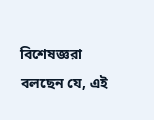বিশেষজ্ঞরা বলছেন যে, এই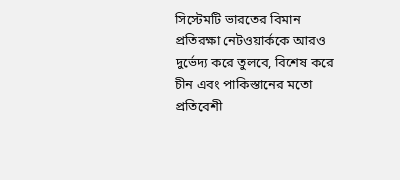সিস্টেমটি ভারতের বিমান প্রতিরক্ষা নেটওয়ার্ককে আরও দুর্ভেদ্য করে তুলবে, বিশেষ করে চীন এবং পাকিস্তানের মতো প্রতিবেশী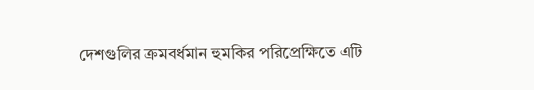দেশগুলির ক্রমবর্ধমান হুমকির পরিপ্রেক্ষিতে এটি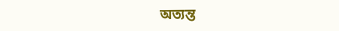অত্যন্ত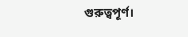গুরুত্বপূর্ণ।